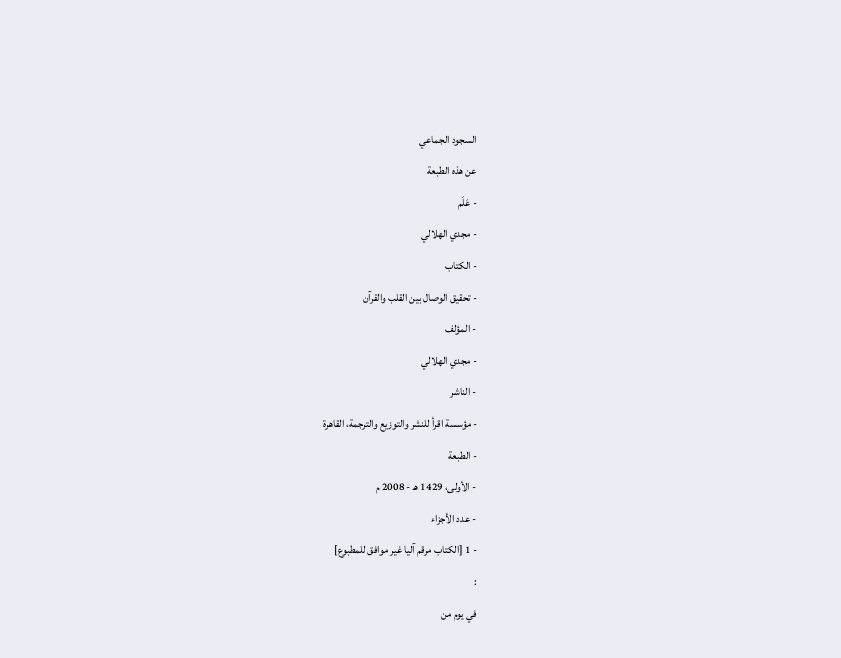السجود الجماعي
عن هذه الطبعة
- عَلَم
- مجدي الهلالي
- الكتاب
- تحقيق الوصال بين القلب والقرآن
- المؤلف
- مجدي الهلالي
- الناشر
- مؤسسة اقرأ للنشر والتوزيع والترجمة، القاهرة
- الطبعة
- الأولى، 1429 هـ - 2008 م
- عدد الأجزاء
- 1 [الكتاب مرقم آليا غير موافق للمطبوع]
:
في يوم من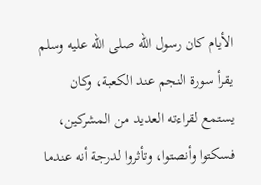الأيام كان رسول الله صلى الله عليه وسلم يقرأ سورة النجم عند الكعبة، وكان يستمع لقراءته العديد من المشركين، فسكتوا وأنصتوا، وتأثروا لدرجة أنه عندما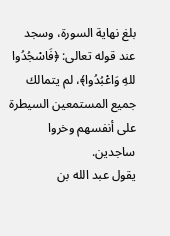بلغ نهاية السورة، وسجد عند قوله تعالى: ﴿فَاسْجُدُوا للهِ وَاعْبُدُوا﴾، لم يتمالك جميع المستمعين السيطرة على أنفسهم وخروا ساجدين.
يقول عبد الله بن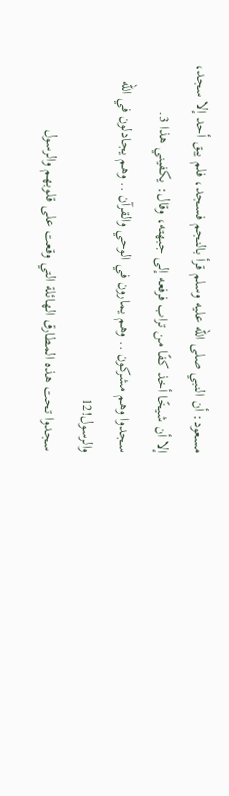مسعود: أن النبي صلى الله عليه وسلم قرأ بالنجم فسجد، فلم يبق أحد إلا سجد، إلا أن شيخًا أخذ كفًا من تراب فرفعه إلى جبهته، وقال: يكفيني هذا 3.
سجدوا وهم مشركون .. وهم يمارون في الوحي والقرآن .. وهم يجادلون في الله والرسول!12
سجدوا تحت هذه المطارق الهائلة التي وقعت على قلوبهم والرسول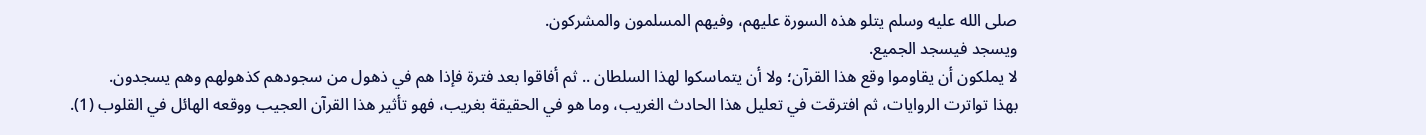صلى الله عليه وسلم يتلو هذه السورة عليهم، وفيهم المسلمون والمشركون.
ويسجد فيسجد الجميع.
لا يملكون أن يقاوموا وقع هذا القرآن؛ ولا أن يتماسكوا لهذا السلطان .. ثم أفاقوا بعد فترة فإذا هم في ذهول من سجودهم كذهولهم وهم يسجدون.
بهذا تواترت الروايات، ثم افترقت في تعليل هذا الحادث الغريب، وما هو في الحقيقة بغريب، فهو تأثير هذا القرآن العجيب ووقعه الهائل في القلوب (1).